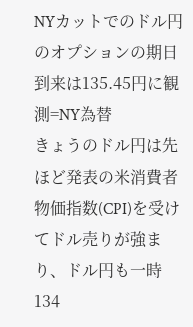NYカットでのドル円のオプションの期日到来は135.45円に観測=NY為替
きょうのドル円は先ほど発表の米消費者物価指数(CPI)を受けてドル売りが強まり、ドル円も一時134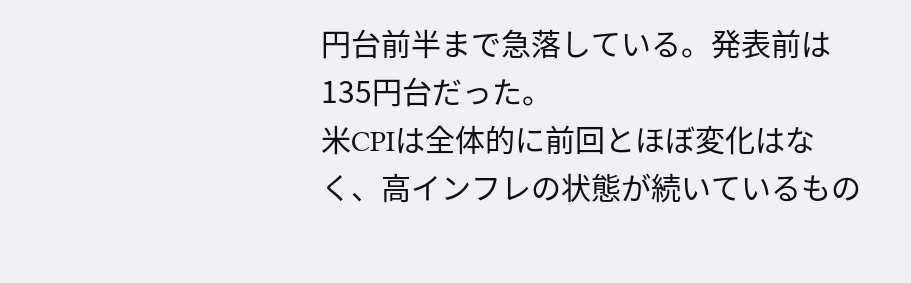円台前半まで急落している。発表前は135円台だった。
米CPIは全体的に前回とほぼ変化はなく、高インフレの状態が続いているもの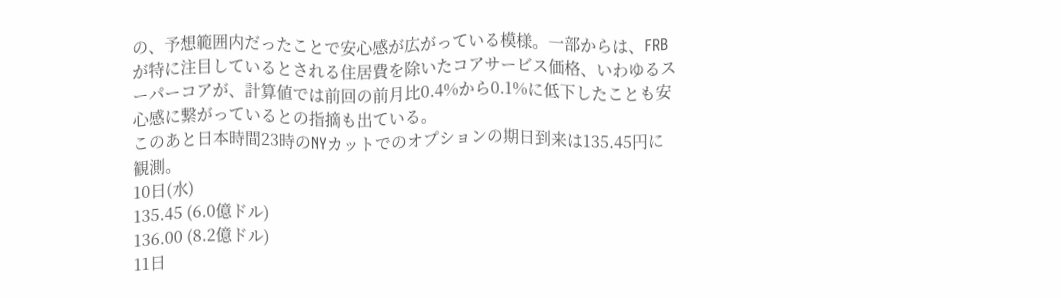の、予想範囲内だったことで安心感が広がっている模様。一部からは、FRBが特に注目しているとされる住居費を除いたコアサービス価格、いわゆるスーパーコアが、計算値では前回の前月比0.4%から0.1%に低下したことも安心感に繋がっているとの指摘も出ている。
このあと日本時間23時のNYカットでのオプションの期日到来は135.45円に観測。
10日(水)
135.45 (6.0億ドル)
136.00 (8.2億ドル)
11日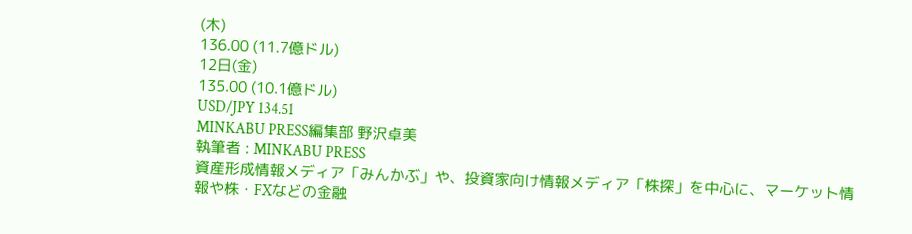(木)
136.00 (11.7億ドル)
12日(金)
135.00 (10.1億ドル)
USD/JPY 134.51
MINKABU PRESS編集部 野沢卓美
執筆者 : MINKABU PRESS
資産形成情報メディア「みんかぶ」や、投資家向け情報メディア「株探」を中心に、マーケット情報や株・FXなどの金融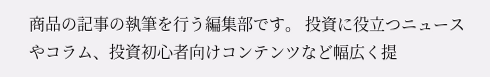商品の記事の執筆を行う編集部です。 投資に役立つニュースやコラム、投資初心者向けコンテンツなど幅広く提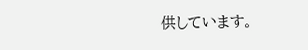供しています。